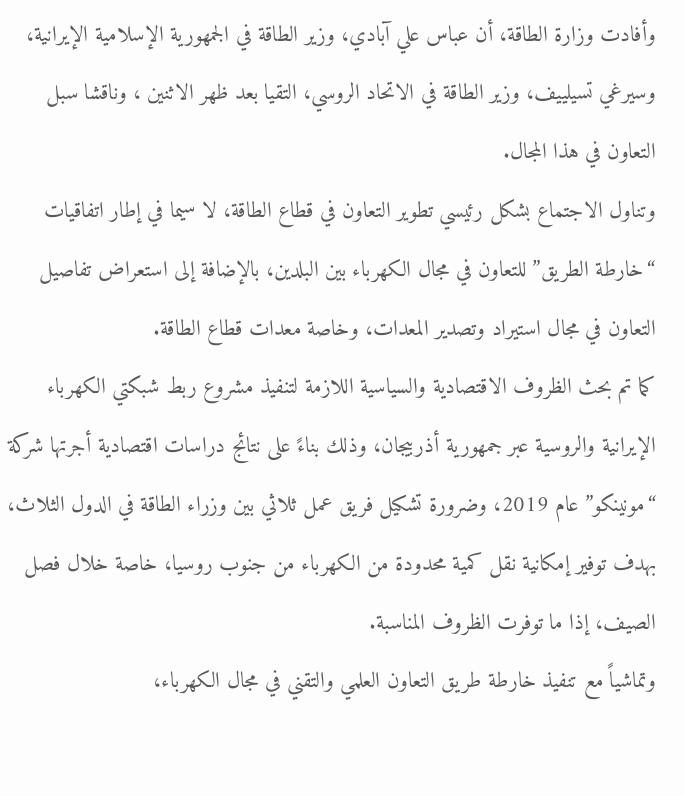وأفادت وزارة الطاقة، أن عباس علي آبادي، وزير الطاقة في الجمهورية الإسلامية الإيرانية، وسيرغي تسيلييف، وزير الطاقة في الاتحاد الروسي، التقيا بعد ظهر الاثنين ، وناقشا سبل التعاون في هذا المجال.
وتناول الاجتماع بشكل رئيسي تطوير التعاون في قطاع الطاقة، لا سيما في إطار اتفاقيات “خارطة الطريق” للتعاون في مجال الكهرباء بين البلدين، بالإضافة إلى استعراض تفاصيل التعاون في مجال استيراد وتصدير المعدات، وخاصة معدات قطاع الطاقة.
كما تم بحث الظروف الاقتصادية والسياسية اللازمة لتنفيذ مشروع ربط شبكتي الكهرباء الإيرانية والروسية عبر جمهورية أذربيجان، وذلك بناءً على نتائج دراسات اقتصادية أجرتها شركة “مونينكو” عام 2019، وضرورة تشكيل فريق عمل ثلاثي بين وزراء الطاقة في الدول الثلاث، بهدف توفير إمكانية نقل كمية محدودة من الكهرباء من جنوب روسيا، خاصة خلال فصل الصيف، إذا ما توفرت الظروف المناسبة.
وتماشياً مع تنفيذ خارطة طريق التعاون العلمي والتقني في مجال الكهرباء،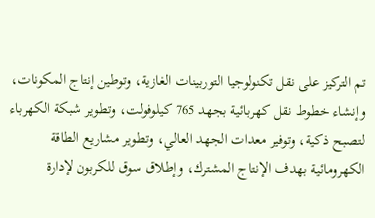تم التركيز على نقل تكنولوجيا التوربينات الغازية، وتوطين إنتاج المكونات، وإنشاء خطوط نقل كهربائية بجهد 765 كيلوفولت، وتطوير شبكة الكهرباء لتصبح ذكية، وتوفير معدات الجهد العالي، وتطوير مشاريع الطاقة الكهرومائية بهدف الإنتاج المشترك، وإطلاق سوق للكربون لإدارة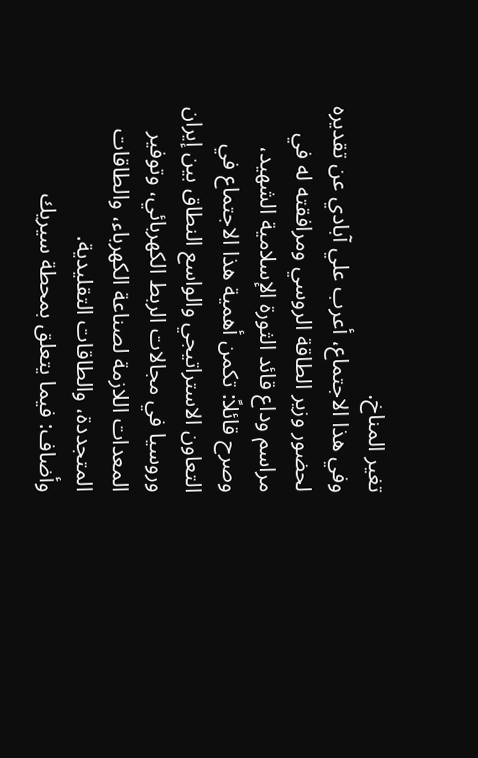تغير المناخ.
وفي هذا الاجتماع، أعرب علي آبادي عن تقديره لحضور وزير الطاقة الروسي ومرافقته له في مراسم وداع قائد الثورة الإسلامية الشهيد، وصرح قائلاً: تكمن أهمية هذا الاجتماع في التعاون الاستراتيجي والواسع النطاق بين إيران وروسيا في مجالات الربط الكهربائي، وتوفير المعدات اللازمة لصناعة الكهرباء، والطاقات المتجددة، والطاقات التقليدية.
وأضاف: فيما يتعلق بمحطة سيريك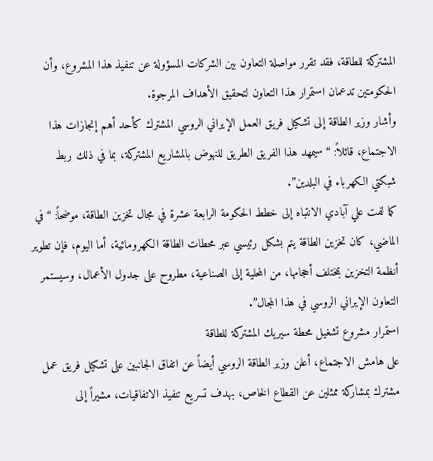المشتركة للطاقة، فقد تقرر مواصلة التعاون بين الشركات المسؤولة عن تنفيذ هذا المشروع، وأن الحكومتين تدعمان استمرار هذا التعاون لتحقيق الأهداف المرجوة.
وأشار وزير الطاقة إلى تشكيل فريق العمل الإيراني الروسي المشترك كأحد أهم إنجازات هذا الاجتماع، قائلاً: “سيمهد هذا الفريق الطريق للنهوض بالمشاريع المشتركة، بما في ذلك ربط شبكتي الكهرباء في البلدين”.
كما لفت علي آبادي الانتباه إلى خطط الحكومة الرابعة عشرة في مجال تخزين الطاقة، موضحاً: “في الماضي، كان تخزين الطاقة يتم بشكل رئيسي عبر محطات الطاقة الكهرومائية، أما اليوم، فإن تطوير أنظمة التخزين بمختلف أحجامها، من المحلية إلى الصناعية، مطروح على جدول الأعمال، وسيستمر التعاون الإيراني الروسي في هذا المجال”.
استمرار مشروع تشغيل محطة سيريك المشتركة للطاقة
على هامش الاجتماع، أعلن وزير الطاقة الروسي أيضاً عن اتفاق الجانبين على تشكيل فريق عمل مشترك بمشاركة ممثلين عن القطاع الخاص، بهدف تسريع تنفيذ الاتفاقيات، مشيراً إلى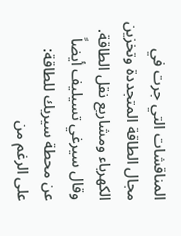المناقشات التي جرت في مجال الطاقة المتجددة وتخزين الكهرباء ومشاريع نقل الطاقة.
وقال سيرغي تسيليف أيضاً عن محطة سيريك للطاقة: على الرغم من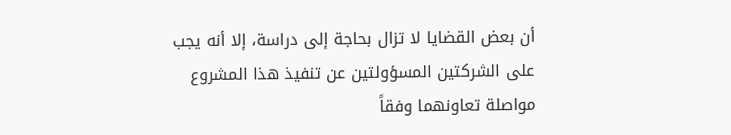أن بعض القضايا لا تزال بحاجة إلى دراسة، إلا أنه يجب على الشركتين المسؤولتين عن تنفيذ هذا المشروع مواصلة تعاونهما وفقاً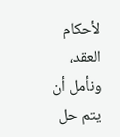لأحكام العقد، ونأمل أن يتم حل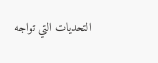التحديات التي تواجه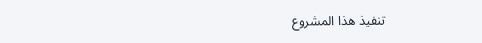تنفيذ هذا المشروع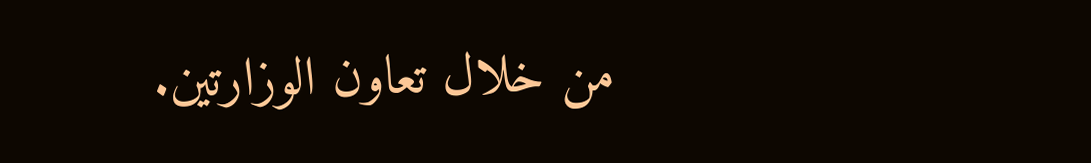من خلال تعاون الوزارتين.